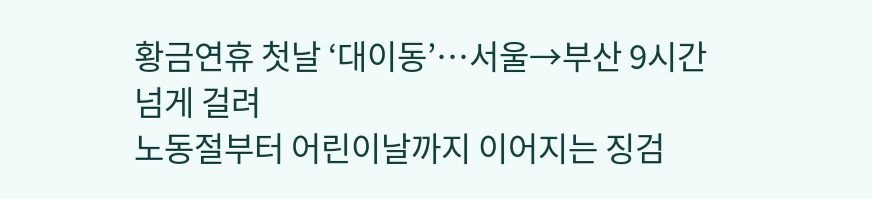황금연휴 첫날 ‘대이동’…서울→부산 9시간 넘게 걸려
노동절부터 어린이날까지 이어지는 징검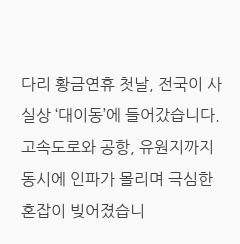다리 황금연휴 첫날, 전국이 사실상 ‘대이동’에 들어갔습니다. 고속도로와 공항, 유원지까지 동시에 인파가 몰리며 극심한 혼잡이 빚어졌습니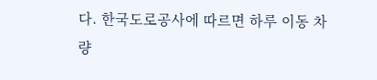다. 한국도로공사에 따르면 하루 이동 차량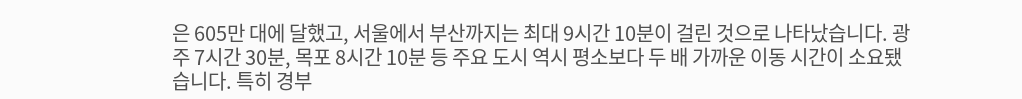은 605만 대에 달했고, 서울에서 부산까지는 최대 9시간 10분이 걸린 것으로 나타났습니다. 광주 7시간 30분, 목포 8시간 10분 등 주요 도시 역시 평소보다 두 배 가까운 이동 시간이 소요됐습니다. 특히 경부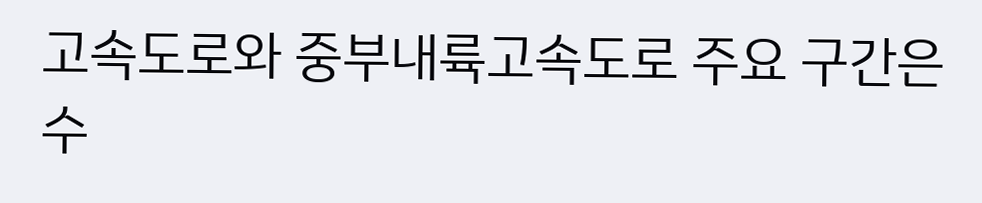고속도로와 중부내륙고속도로 주요 구간은 수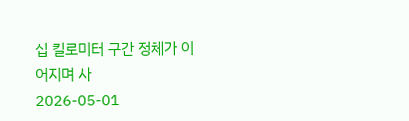십 킬로미터 구간 정체가 이어지며 사
2026-05-01